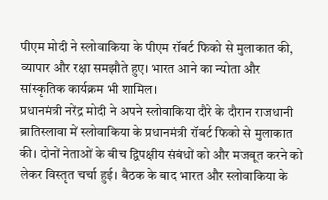पीएम मोदी ने स्लोवाकिया के पीएम रॉबर्ट फिको से मुलाकात की, व्यापार और रक्षा समझौते हुए। भारत आने का न्योता और सांस्कृतिक कार्यक्रम भी शामिल।
प्रधानमंत्री नरेंद्र मोदी ने अपने स्लोवाकिया दौरे के दौरान राजधानी ब्रातिस्लावा में स्लोवाकिया के प्रधानमंत्री रॉबर्ट फिको से मुलाकात की। दोनों नेताओं के बीच द्विपक्षीय संबंधों को और मजबूत करने को लेकर विस्तृत चर्चा हुई। बैठक के बाद भारत और स्लोवाकिया के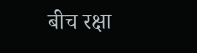बीच रक्षा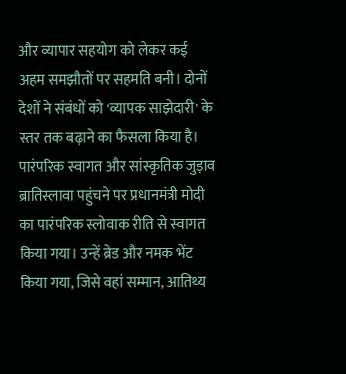और व्यापार सहयोग को लेकर कई अहम समझौतों पर सहमति बनी। दोनों देशों ने संबंधों को 'व्यापक साझेदारी' के स्तर तक बढ़ाने का फैसला किया है।
पारंपरिक स्वागत और सांस्कृतिक जुड़ाव
ब्रातिस्लावा पहुंचने पर प्रधानमंत्री मोदी का पारंपरिक स्लोवाक रीति से स्वागत किया गया। उन्हें ब्रेड और नमक भेंट किया गया, जिसे वहां सम्मान, आतिथ्य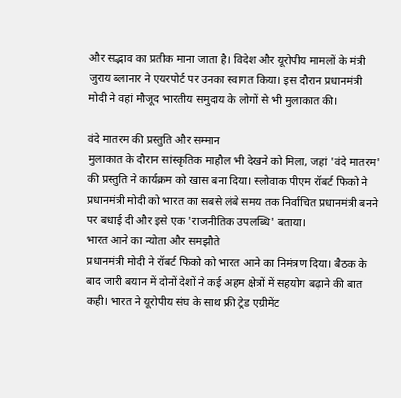और सद्भाव का प्रतीक माना जाता है। विदेश और यूरोपीय मामलों के मंत्री जुराय ब्लानार ने एयरपोर्ट पर उनका स्वागत किया। इस दौरान प्रधानमंत्री मोदी ने वहां मौजूद भारतीय समुदाय के लोगों से भी मुलाकात की।

वंदे मातरम की प्रस्तुति और सम्मान
मुलाकात के दौरान सांस्कृतिक माहौल भी देखने को मिला, जहां 'वंदे मातरम' की प्रस्तुति ने कार्यक्रम को खास बना दिया। स्लोवाक पीएम रॉबर्ट फिको ने प्रधानमंत्री मोदी को भारत का सबसे लंबे समय तक निर्वाचित प्रधानमंत्री बनने पर बधाई दी और इसे एक 'राजनीतिक उपलब्धि' बताया।
भारत आने का न्योता और समझौते
प्रधानमंत्री मोदी ने रॉबर्ट फिको को भारत आने का निमंत्रण दिया। बैठक के बाद जारी बयान में दोनों देशों ने कई अहम क्षेत्रों में सहयोग बढ़ाने की बात कही। भारत ने यूरोपीय संघ के साथ फ्री ट्रेड एग्रीमेंट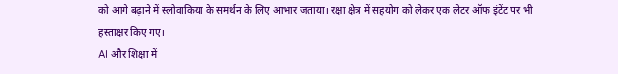को आगे बढ़ाने में स्लोवाकिया के समर्थन के लिए आभार जताया। रक्षा क्षेत्र में सहयोग को लेकर एक लेटर ऑफ इंटेंट पर भी हस्ताक्षर किए गए।
AI और शिक्षा में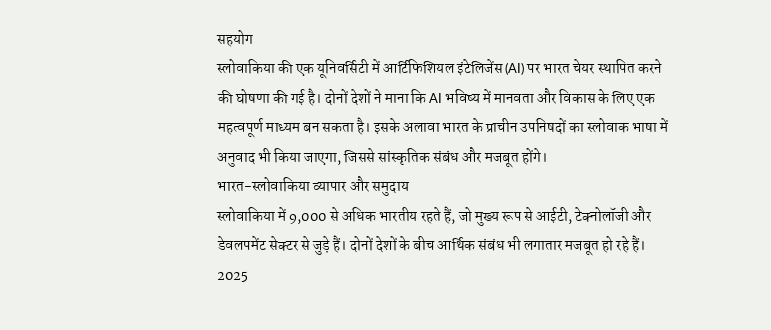सहयोग
स्लोवाकिया की एक यूनिवर्सिटी में आर्टिफिशियल इंटेलिजेंस (AI) पर भारत चेयर स्थापित करने की घोषणा की गई है। दोनों देशों ने माना कि AI भविष्य में मानवता और विकास के लिए एक महत्वपूर्ण माध्यम बन सकता है। इसके अलावा भारत के प्राचीन उपनिषदों का स्लोवाक भाषा में अनुवाद भी किया जाएगा, जिससे सांस्कृतिक संबंध और मजबूत होंगे।
भारत-स्लोवाकिया व्यापार और समुदाय
स्लोवाकिया में 9,000 से अधिक भारतीय रहते हैं, जो मुख्य रूप से आईटी, टेक्नोलॉजी और डेवलपमेंट सेक्टर से जुड़े हैं। दोनों देशों के बीच आर्थिक संबंध भी लगातार मजबूत हो रहे हैं। 2025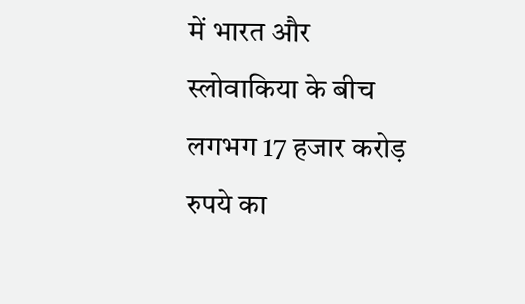में भारत और स्लोवाकिया के बीच लगभग 17 हजार करोड़ रुपये का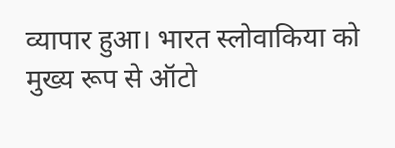व्यापार हुआ। भारत स्लोवाकिया को मुख्य रूप से ऑटो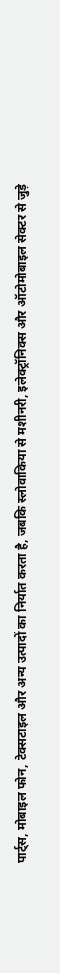पार्ट्स, मोबाइल फोन, टेक्सटाइल और अन्य उत्पादों का निर्यात करता है, जबकि स्लोवाकिया से मशीनरी, इलेक्ट्रॉनिक्स और ऑटोमोबाइल सेक्टर से जुड़े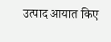उत्पाद आयात किए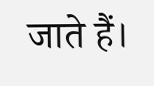जाते हैं।